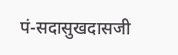पं-सदासुखदासजी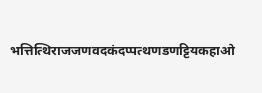भत्तित्थिराजजणवदकंदप्पत्थणडणट्टियकहाओ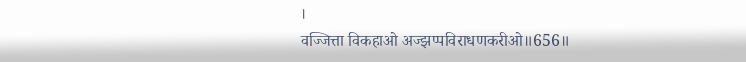।
वज्जित्ता विकहाओ अज्झप्पविराधणकरीओ॥656॥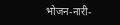भोजन-नारी-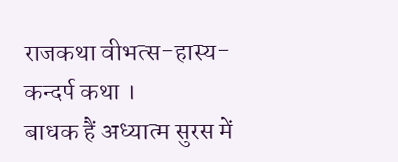राजकथा वीभत्स-हास्य-कन्दर्प कथा ।
बाधक हैं अध्यात्म सुरस में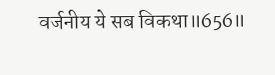वर्जनीय ये सब विकथा॥656॥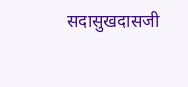सदासुखदासजी